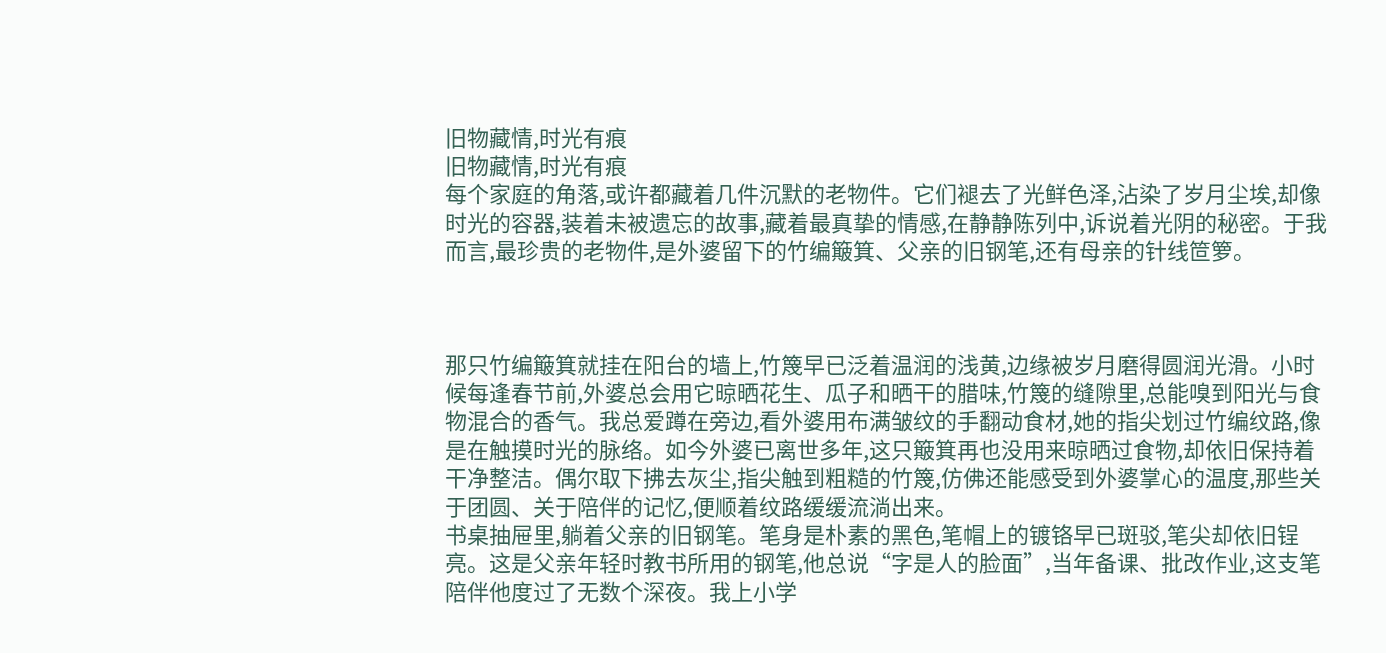旧物藏情,时光有痕
旧物藏情,时光有痕
每个家庭的角落,或许都藏着几件沉默的老物件。它们褪去了光鲜色泽,沾染了岁月尘埃,却像时光的容器,装着未被遗忘的故事,藏着最真挚的情感,在静静陈列中,诉说着光阴的秘密。于我而言,最珍贵的老物件,是外婆留下的竹编簸箕、父亲的旧钢笔,还有母亲的针线笸箩。



那只竹编簸箕就挂在阳台的墙上,竹篾早已泛着温润的浅黄,边缘被岁月磨得圆润光滑。小时候每逢春节前,外婆总会用它晾晒花生、瓜子和晒干的腊味,竹篾的缝隙里,总能嗅到阳光与食物混合的香气。我总爱蹲在旁边,看外婆用布满皱纹的手翻动食材,她的指尖划过竹编纹路,像是在触摸时光的脉络。如今外婆已离世多年,这只簸箕再也没用来晾晒过食物,却依旧保持着干净整洁。偶尔取下拂去灰尘,指尖触到粗糙的竹篾,仿佛还能感受到外婆掌心的温度,那些关于团圆、关于陪伴的记忆,便顺着纹路缓缓流淌出来。
书桌抽屉里,躺着父亲的旧钢笔。笔身是朴素的黑色,笔帽上的镀铬早已斑驳,笔尖却依旧锃亮。这是父亲年轻时教书所用的钢笔,他总说“字是人的脸面”,当年备课、批改作业,这支笔陪伴他度过了无数个深夜。我上小学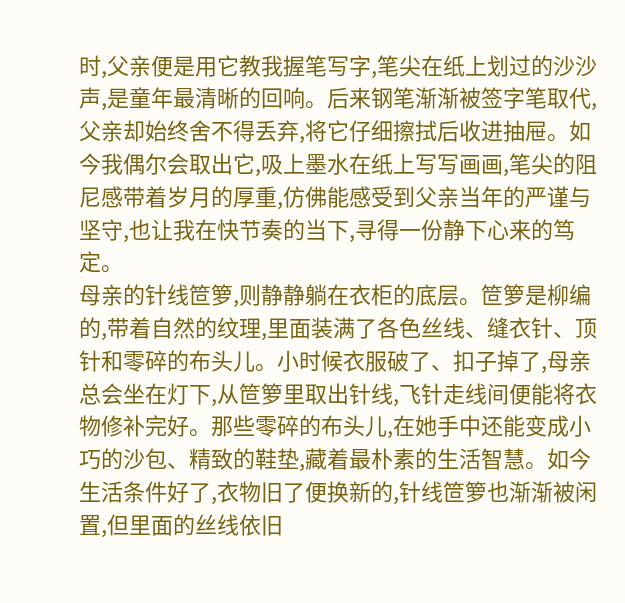时,父亲便是用它教我握笔写字,笔尖在纸上划过的沙沙声,是童年最清晰的回响。后来钢笔渐渐被签字笔取代,父亲却始终舍不得丢弃,将它仔细擦拭后收进抽屉。如今我偶尔会取出它,吸上墨水在纸上写写画画,笔尖的阻尼感带着岁月的厚重,仿佛能感受到父亲当年的严谨与坚守,也让我在快节奏的当下,寻得一份静下心来的笃定。
母亲的针线笸箩,则静静躺在衣柜的底层。笸箩是柳编的,带着自然的纹理,里面装满了各色丝线、缝衣针、顶针和零碎的布头儿。小时候衣服破了、扣子掉了,母亲总会坐在灯下,从笸箩里取出针线,飞针走线间便能将衣物修补完好。那些零碎的布头儿,在她手中还能变成小巧的沙包、精致的鞋垫,藏着最朴素的生活智慧。如今生活条件好了,衣物旧了便换新的,针线笸箩也渐渐被闲置,但里面的丝线依旧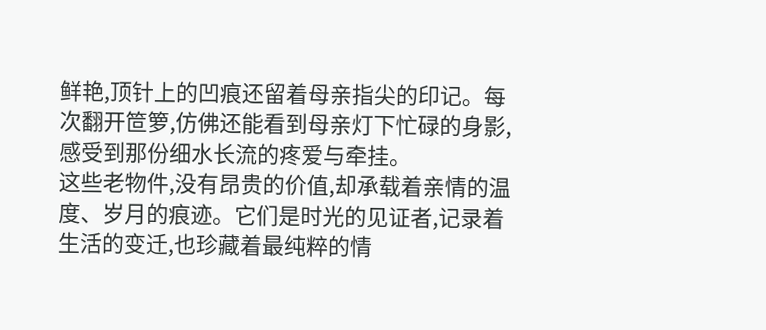鲜艳,顶针上的凹痕还留着母亲指尖的印记。每次翻开笸箩,仿佛还能看到母亲灯下忙碌的身影,感受到那份细水长流的疼爱与牵挂。
这些老物件,没有昂贵的价值,却承载着亲情的温度、岁月的痕迹。它们是时光的见证者,记录着生活的变迁,也珍藏着最纯粹的情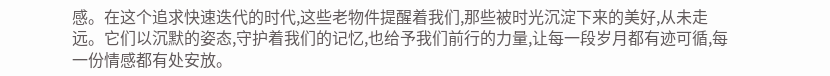感。在这个追求快速迭代的时代,这些老物件提醒着我们,那些被时光沉淀下来的美好,从未走远。它们以沉默的姿态,守护着我们的记忆,也给予我们前行的力量,让每一段岁月都有迹可循,每一份情感都有处安放。